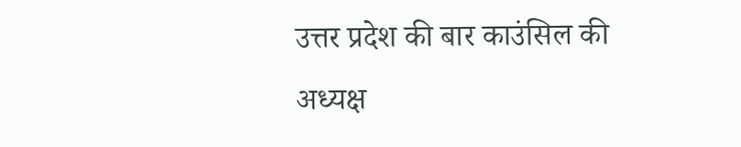उत्तर प्रदेश की बार काउंसिल की अध्यक्ष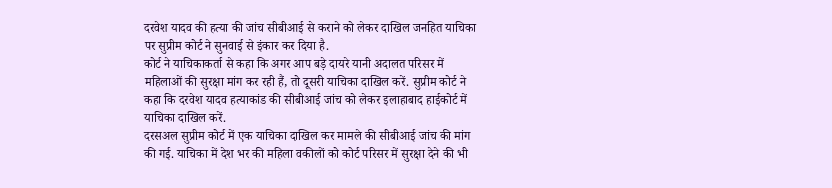दरवेश यादव की हत्या की जांच सीबीआई से कराने को लेकर दाखिल जनहित याचिका पर सुप्रीम कोर्ट ने सुनवाई से इंकार कर दिया है.
कोर्ट ने याचिकाकर्ता से कहा कि अगर आप बड़े दायरे यानी अदालत परिसर में महिलाओं की सुरक्षा मांग कर रही हैं, तो दूसरी याचिका दाखिल करें. सुप्रीम कोर्ट ने कहा कि दरवेश यादव हत्याकांड की सीबीआई जांच को लेकर इलाहाबाद हाईकोर्ट में याचिका दाखिल करें.
दरसअल सुप्रीम कोर्ट में एक याचिका दाखिल कर मामले की सीबीआई जांच की मांग की गई. याचिका में देश भर की महिला वकीलों को कोर्ट परिसर में सुरक्षा देने की भी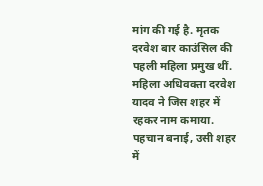मांग की गई है. मृतक दरवेश बार काउंसिल की पहली महिला प्रमुख थीं.
महिला अधिवक्ता दरवेश यादव ने जिस शहर में रहकर नाम कमाया. पहचान बनाई, उसी शहर में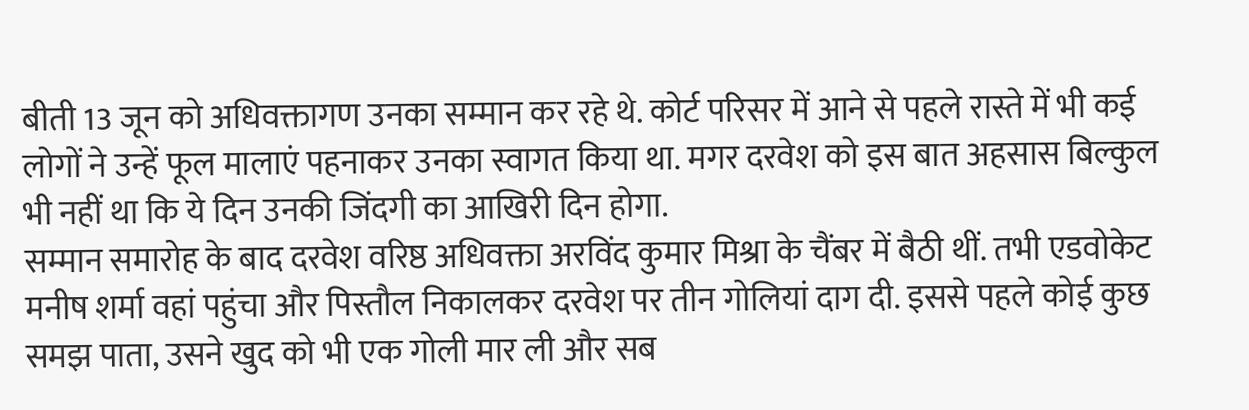बीती 13 जून को अधिवक्तागण उनका सम्मान कर रहे थे. कोर्ट परिसर में आने से पहले रास्ते में भी कई लोगों ने उन्हें फूल मालाएं पहनाकर उनका स्वागत किया था. मगर दरवेश को इस बात अहसास बिल्कुल भी नहीं था कि ये दिन उनकी जिंदगी का आखिरी दिन होगा.
सम्मान समारोह के बाद दरवेश वरिष्ठ अधिवक्ता अरविंद कुमार मिश्रा के चैंबर में बैठी थीं. तभी एडवोकेट मनीष शर्मा वहां पहुंचा और पिस्तौल निकालकर दरवेश पर तीन गोलियां दाग दी. इससे पहले कोई कुछ समझ पाता, उसने खुद को भी एक गोली मार ली और सब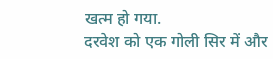खत्म हो गया.
दरवेश को एक गोली सिर में और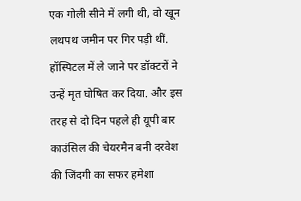एक गोली सीने में लगी थी, वो खून लथपथ जमीन पर गिर पड़ी थीं. हॉस्पिटल में ले जाने पर डॉक्टरों ने उन्हें मृत घोषित कर दिया. और इस तरह से दो दिन पहले ही यूपी बार काउंसिल की चेयरमैन बनी दरवेश की जिंदगी का सफर हमेशा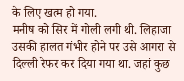के लिए खत्म हो गया.
मनीष को सिर में गोली लगी थी. लिहाजा उसकी हालत गंभीर होने पर उसे आगरा से दिल्ली रेफर कर दिया गया था. जहां कुछ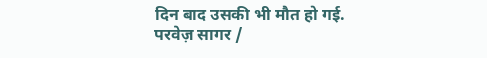दिन बाद उसकी भी मौत हो गई.
परवेज़ सागर /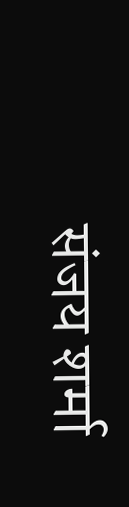संजय शर्मा